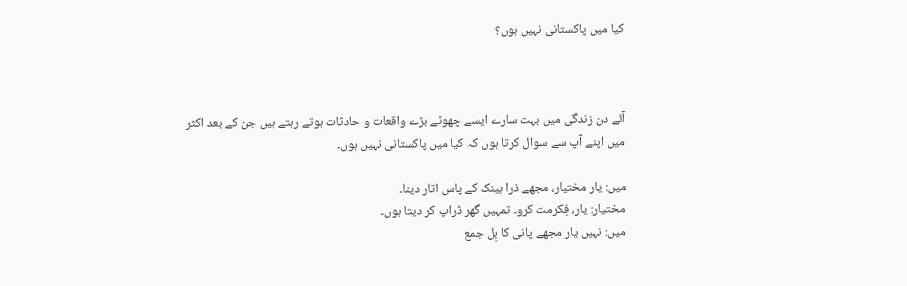کیا میں پاکستانی نہیں ہوں؟



آئے دن زندگی میں بہت سارے ایسے چھوٹے بڑے واقعات و حادثات ہوتے رہتے ہیں جن کے بعد اکثر میں اپنے آپ سے سوال کرتا ہوں کہ کیا میں پاکستانی نہیں ہوں۔

میں: یار مختیار، مجھے ذرا بینک کے پاس اتار دینا۔
مختیار: یار، فِکرمت کرو۔ تمہیں گھر ڈراپ کر دیتا ہوں۔
میں: نہیں یار مجھے پانی کا بِل جمع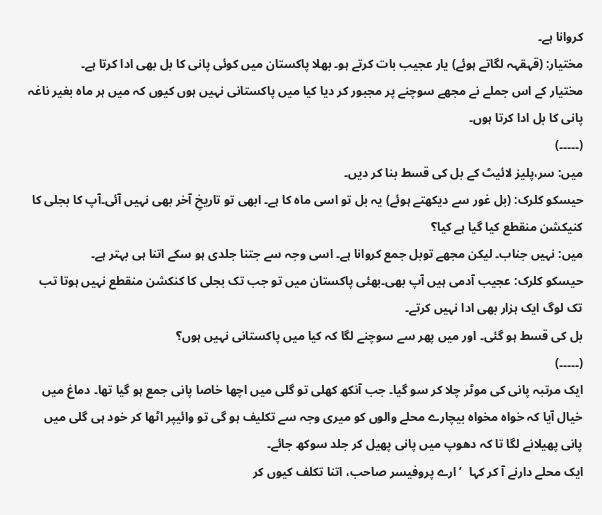کروانا ہے۔
مختیار: (قہقہہ لگاتے ہوئے) یار عجیب بات کرتے ہو۔ بھلا پاکستان میں کوئی پانی کا بل بھی ادا کرتا ہے۔
مختیار کے اس جملے نے مجھے سوچنے پر مجبور کر دیا کیا میں پاکستانی نہیں ہوں کیوں کہ میں ہر ماہ بغیر ناغہ پانی کا بل ادا کرتا ہوں۔
(۔۔۔۔۔)
میں: سر،پلیز لائیٹ کے بل کی قسط بنا کر دیں۔
حیسکو کلرک: (بل غور سے دیکھتے ہوئے) یہ بل تو اسی ماہ کا ہے۔ ابھی تو تاریخِ آخر بھی نہیں آئی۔آپ کا بجلی کا کنیکشن منقطع کیا گیا ہے کیا؟
میں: نہیں جناب۔ لیکن مجھے توبل جمع کروانا ہے۔ اسی وجہ سے جتنا جلدی ہو سکے اتنا ہی بہتر ہے۔
حیسکو کلرک: عجیب آدمی ہیں آپ بھی۔بھئی پاکستان میں تو جب تک بجلی کا کنکشن منقطع نہیں ہوتا تب تک لوگ ایک ہزار بھی ادا نہیں کرتے۔
بل کی قسط ہو گئی۔ اور میں پھر سے سوچنے لگا کہ کیا میں پاکستانی نہیں ہوں؟
(۔۔۔۔۔)
ایک مرتبہ پانی کی موٹر چلا کر سو گیا۔ جب آنکھ کھلی تو گلی میں اچھا خاصا پانی جمع ہو گیا تھا۔ دماغ میں خیال آیا کہ خواہ مخواہ بیچارے محلے والوں کو میری وجہ سے تکلیف ہو گی تو وائیپر اٹھا کر خود ہی گلی میں پانی پھیلانے لگا تا کہ دھوپ میں پانی پھیل کر جلد سوکھ جائے۔
ایک محلے دارنے آ کر کہا  ’ارے پروفیسر صاحب، اتنا تکلف کیوں کر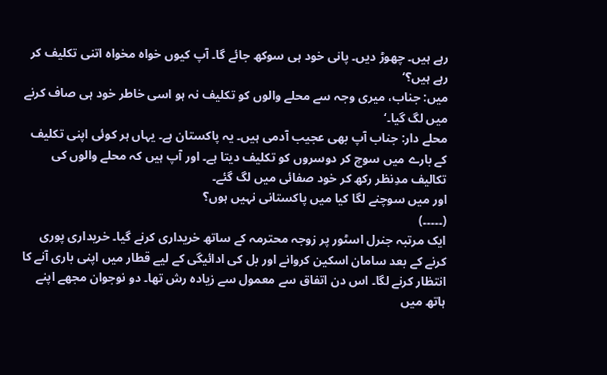رہے ہیں۔ چھوڑ دیں۔ پانی خود ہی سوکھ جائے گا۔ آپ کیوں خواہ مخواہ اتنی تکلیف کر رہے ہیں؟‘
میں: جناب، میری وجہ سے محلے والوں کو تکلیف نہ ہو اسی خاطر خود ہی صاف کرنے میں لگ گیا۔‘
محلے دار: جناب آپ بھی عجیب آدمی ہیں۔ یہ پاکستان ہے۔ یہاں ہر کوئی اپنی تکلیف کے بارے میں سوچ کر دوسروں کو تکلیف دیتا ہے۔ اور آپ ہیں کہ محلے والوں کی تکالیف مدِنظر رکھ کر خود صفائی میں لگ گئے۔
اور میں سوچنے لگا کیا میں پاکستانی نہیں ہوں؟
(۔۔۔۔۔)
ایک مرتبہ جنرل اسٹور پر زوجہ محترمہ کے ساتھ خریداری کرنے گیا۔ خریداری پوری کرنے کے بعد سامان اسکین کروانے اور بل کی ادائیگی کے لیے قطار میں اپنی باری آنے کا انتظار کرنے لگا۔ اس دن اتفاق سے معمول سے زیادہ رش تھا۔ دو نوجوان مجھے اپنے ہاتھ میں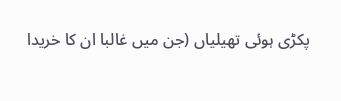پکڑی ہوئی تھیلیاں (جن میں غالبا ان کا خریدا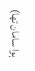ہوا سامان تھا)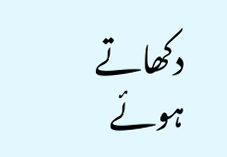دکھاتے ہوئے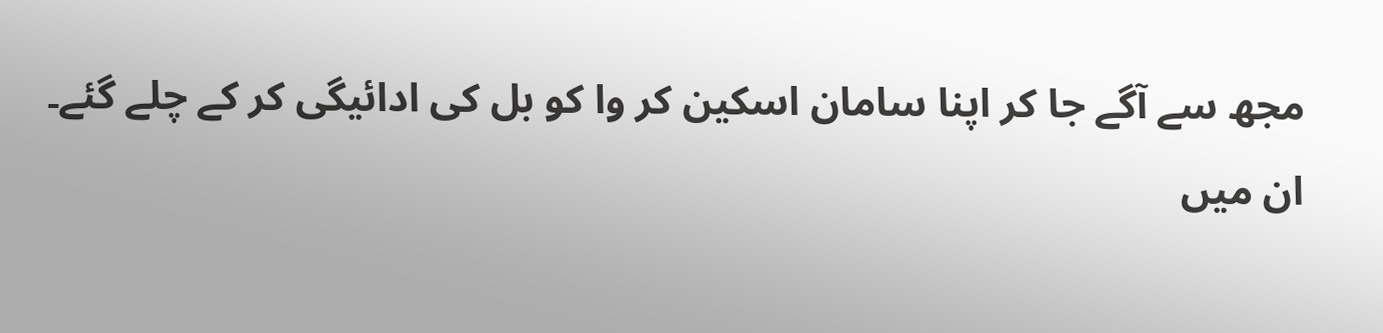مجھ سے آگے جا کر اپنا سامان اسکین کر وا کو بل کی ادائیگی کر کے چلے گئے۔
ان میں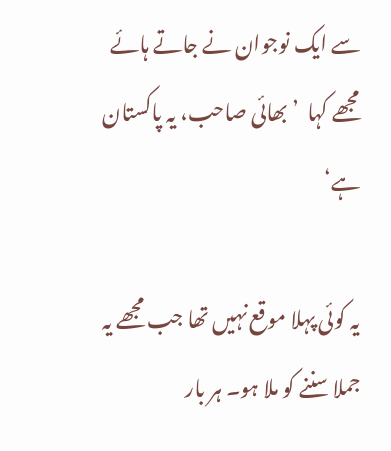سے ایک نوجوان نے جاتے ہائے مجھے کہا  ’بھائی صاحب، یہ پاکستان ہے‘

یہ کوئی پہلا موقع نہیں تھا جب مجھے یہ جملا سننے کو ملا ہو۔ ہر بار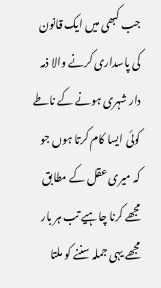جب کبھی میں ایک قانون کی پاسداری کرنے والا ذمہ دار شہری ہونے کے ناطے کوئی ایسا کام کرتا ہوں جو کہ میری عقل کے مطابق مجھے کرنا چاہیے تب ہر بار مجھے یہی جملہ سننے کو ملتا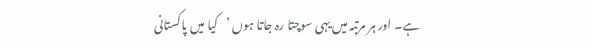ہے۔ اور ہر مرتبہ میں یہی سوچتا رہ جاتا ہوں ’کیا میں پاکستانی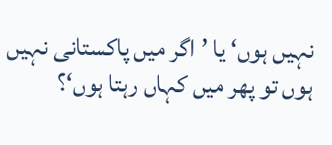نہیں ہوں‘ یا ’اگر میں پاکستانی نہیں ہوں تو پھر میں کہاں رہتا ہوں‘؟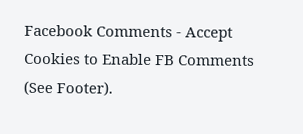Facebook Comments - Accept Cookies to Enable FB Comments (See Footer).